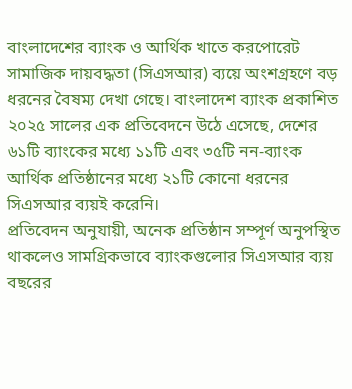বাংলাদেশের ব্যাংক ও আর্থিক খাতে করপোরেট সামাজিক দায়বদ্ধতা (সিএসআর) ব্যয়ে অংশগ্রহণে বড় ধরনের বৈষম্য দেখা গেছে। বাংলাদেশ ব্যাংক প্রকাশিত ২০২৫ সালের এক প্রতিবেদনে উঠে এসেছে, দেশের ৬১টি ব্যাংকের মধ্যে ১১টি এবং ৩৫টি নন-ব্যাংক আর্থিক প্রতিষ্ঠানের মধ্যে ২১টি কোনো ধরনের সিএসআর ব্যয়ই করেনি।
প্রতিবেদন অনুযায়ী, অনেক প্রতিষ্ঠান সম্পূর্ণ অনুপস্থিত থাকলেও সামগ্রিকভাবে ব্যাংকগুলোর সিএসআর ব্যয় বছরের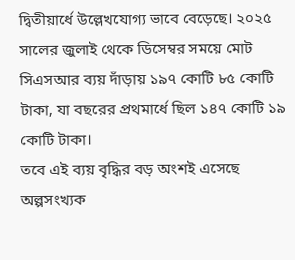দ্বিতীয়ার্ধে উল্লেখযোগ্য ভাবে বেড়েছে। ২০২৫ সালের জুলাই থেকে ডিসেম্বর সময়ে মোট সিএসআর ব্যয় দাঁড়ায় ১৯৭ কোটি ৮৫ কোটি টাকা, যা বছরের প্রথমার্ধে ছিল ১৪৭ কোটি ১৯ কোটি টাকা।
তবে এই ব্যয় বৃদ্ধির বড় অংশই এসেছে অল্পসংখ্যক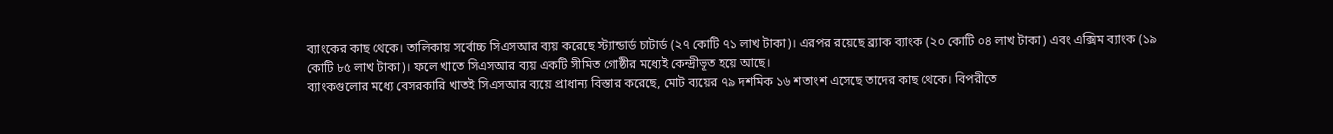ব্যাংকের কাছ থেকে। তালিকায় সর্বোচ্চ সিএসআর ব্যয় করেছে স্ট্যান্ডার্ড চাটার্ড (২৭ কোটি ৭১ লাখ টাকা)। এরপর রয়েছে ব্র্যাক ব্যাংক (২০ কোটি ০৪ লাখ টাকা) এবং এক্সিম ব্যাংক (১৯ কোটি ৮৫ লাখ টাকা)। ফলে খাতে সিএসআর ব্যয় একটি সীমিত গোষ্ঠীর মধ্যেই কেন্দ্রীভূত হয়ে আছে।
ব্যাংকগুলোর মধ্যে বেসরকারি খাতই সিএসআর ব্যয়ে প্রাধান্য বিস্তার করেছে, মোট ব্যয়ের ৭৯ দশমিক ১৬ শতাংশ এসেছে তাদের কাছ থেকে। বিপরীতে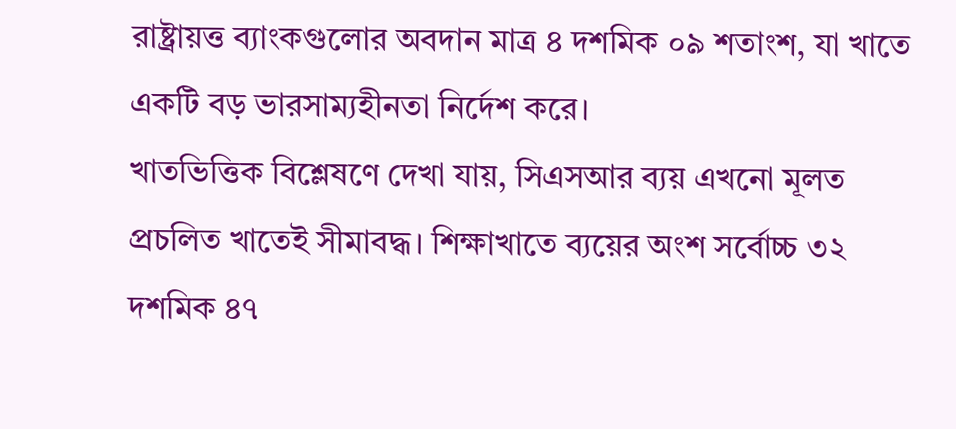রাষ্ট্রায়ত্ত ব্যাংকগুলোর অবদান মাত্র ৪ দশমিক ০৯ শতাংশ, যা খাতে একটি বড় ভারসাম্যহীনতা নির্দেশ করে।
খাতভিত্তিক বিশ্লেষণে দেখা যায়, সিএসআর ব্যয় এখনো মূলত প্রচলিত খাতেই সীমাবদ্ধ। শিক্ষাখাতে ব্যয়ের অংশ সর্বোচ্চ ৩২ দশমিক ৪৭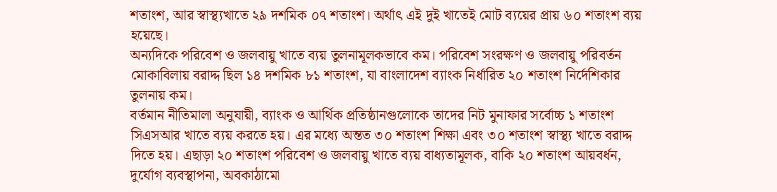শতাংশ, আর স্বাস্থ্যখাতে ২৯ দশমিক ০৭ শতাংশ। অর্থাৎ এই দুই খাতেই মোট ব্যয়ের প্রায় ৬০ শতাংশ ব্যয় হয়েছে।
অন্যদিকে পরিবেশ ও জলবায়ু খাতে ব্যয় তুলনামূলকভাবে কম। পরিবেশ সংরক্ষণ ও জলবায়ু পরিবর্তন মোকাবিলায় বরাদ্দ ছিল ১৪ দশমিক ৮১ শতাংশ, যা বাংলাদেশ ব্যাংক নির্ধারিত ২০ শতাংশ নির্দেশিকার তুলনায় কম।
বর্তমান নীতিমালা অনুযায়ী, ব্যাংক ও আর্থিক প্রতিষ্ঠানগুলোকে তাদের নিট মুনাফার সর্বোচ্চ ১ শতাংশ সিএসআর খাতে ব্যয় করতে হয়। এর মধ্যে অন্তত ৩০ শতাংশ শিক্ষা এবং ৩০ শতাংশ স্বাস্থ্য খাতে বরাদ্দ দিতে হয়। এছাড়া ২০ শতাংশ পরিবেশ ও জলবায়ু খাতে ব্যয় বাধ্যতামূলক, বাকি ২০ শতাংশ আয়বর্ধন, দুর্যোগ ব্যবস্থাপনা, অবকাঠামো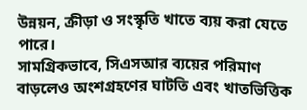উন্নয়ন, ক্রীড়া ও সংস্কৃতি খাতে ব্যয় করা যেতে পারে।
সামগ্রিকভাবে, সিএসআর ব্যয়ের পরিমাণ বাড়লেও অংশগ্রহণের ঘাটতি এবং খাতভিত্তিক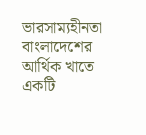ভারসাম্যহীনতা বাংলাদেশের আর্থিক খাতে একটি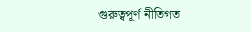গুরুত্বপূর্ণ নীতিগত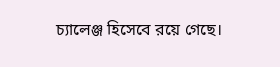চ্যালেঞ্জ হিসেবে রয়ে গেছে।